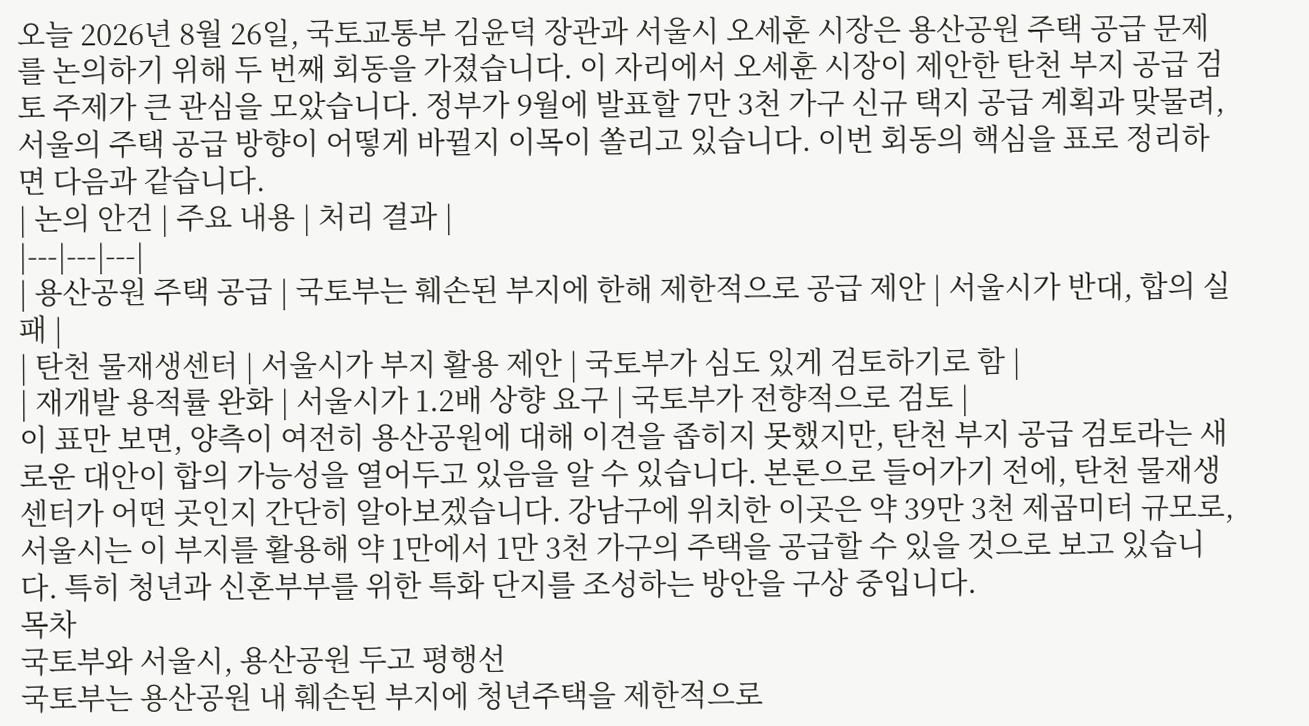오늘 2026년 8월 26일, 국토교통부 김윤덕 장관과 서울시 오세훈 시장은 용산공원 주택 공급 문제를 논의하기 위해 두 번째 회동을 가졌습니다. 이 자리에서 오세훈 시장이 제안한 탄천 부지 공급 검토 주제가 큰 관심을 모았습니다. 정부가 9월에 발표할 7만 3천 가구 신규 택지 공급 계획과 맞물려, 서울의 주택 공급 방향이 어떻게 바뀔지 이목이 쏠리고 있습니다. 이번 회동의 핵심을 표로 정리하면 다음과 같습니다.
| 논의 안건 | 주요 내용 | 처리 결과 |
|---|---|---|
| 용산공원 주택 공급 | 국토부는 훼손된 부지에 한해 제한적으로 공급 제안 | 서울시가 반대, 합의 실패 |
| 탄천 물재생센터 | 서울시가 부지 활용 제안 | 국토부가 심도 있게 검토하기로 함 |
| 재개발 용적률 완화 | 서울시가 1.2배 상향 요구 | 국토부가 전향적으로 검토 |
이 표만 보면, 양측이 여전히 용산공원에 대해 이견을 좁히지 못했지만, 탄천 부지 공급 검토라는 새로운 대안이 합의 가능성을 열어두고 있음을 알 수 있습니다. 본론으로 들어가기 전에, 탄천 물재생센터가 어떤 곳인지 간단히 알아보겠습니다. 강남구에 위치한 이곳은 약 39만 3천 제곱미터 규모로, 서울시는 이 부지를 활용해 약 1만에서 1만 3천 가구의 주택을 공급할 수 있을 것으로 보고 있습니다. 특히 청년과 신혼부부를 위한 특화 단지를 조성하는 방안을 구상 중입니다.
목차
국토부와 서울시, 용산공원 두고 평행선
국토부는 용산공원 내 훼손된 부지에 청년주택을 제한적으로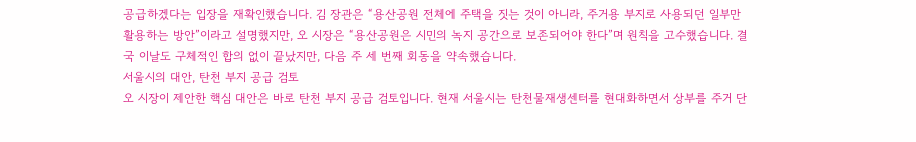공급하겠다는 입장을 재확인했습니다. 김 장관은 “용산공원 전체에 주택을 짓는 것이 아니라, 주거용 부지로 사용되던 일부만 활용하는 방안”이라고 설명했지만, 오 시장은 “용산공원은 시민의 녹지 공간으로 보존되어야 한다”며 원칙을 고수했습니다. 결국 이날도 구체적인 합의 없이 끝났지만, 다음 주 세 번째 회동을 약속했습니다.
서울시의 대안, 탄천 부지 공급 검토
오 시장이 제안한 핵심 대안은 바로 탄천 부지 공급 검토입니다. 현재 서울시는 탄천물재생센터를 현대화하면서 상부를 주거 단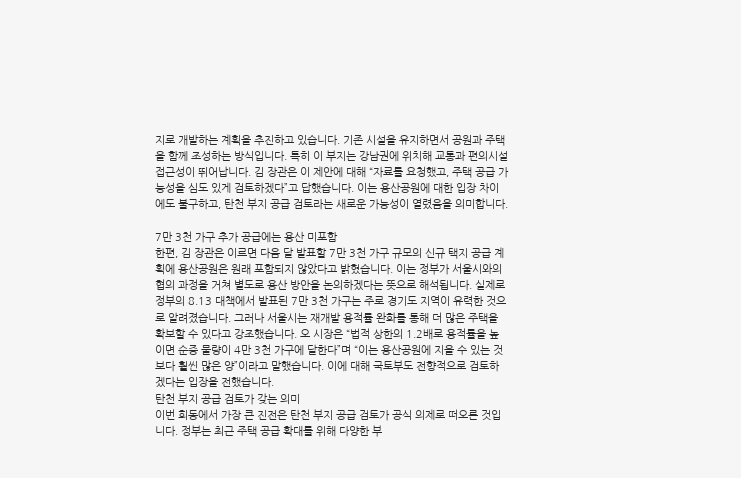지로 개발하는 계획을 추진하고 있습니다. 기존 시설을 유지하면서 공원과 주택을 함께 조성하는 방식입니다. 특히 이 부지는 강남권에 위치해 교통과 편의시설 접근성이 뛰어납니다. 김 장관은 이 제안에 대해 “자료를 요청했고, 주택 공급 가능성을 심도 있게 검토하겠다”고 답했습니다. 이는 용산공원에 대한 입장 차이에도 불구하고, 탄천 부지 공급 검토라는 새로운 가능성이 열렸음을 의미합니다.

7만 3천 가구 추가 공급에는 용산 미포함
한편, 김 장관은 이르면 다음 달 발표할 7만 3천 가구 규모의 신규 택지 공급 계획에 용산공원은 원래 포함되지 않았다고 밝혔습니다. 이는 정부가 서울시와의 협의 과정을 거쳐 별도로 용산 방안을 논의하겠다는 뜻으로 해석됩니다. 실제로 정부의 8.13 대책에서 발표된 7만 3천 가구는 주로 경기도 지역이 유력한 것으로 알려졌습니다. 그러나 서울시는 재개발 용적률 완화를 통해 더 많은 주택을 확보할 수 있다고 강조했습니다. 오 시장은 “법적 상한의 1.2배로 용적률을 높이면 순증 물량이 4만 3천 가구에 달한다”며 “이는 용산공원에 지을 수 있는 것보다 훨씬 많은 양”이라고 말했습니다. 이에 대해 국토부도 전향적으로 검토하겠다는 입장을 전했습니다.
탄천 부지 공급 검토가 갖는 의미
이번 회동에서 가장 큰 진전은 탄천 부지 공급 검토가 공식 의제로 떠오른 것입니다. 정부는 최근 주택 공급 확대를 위해 다양한 부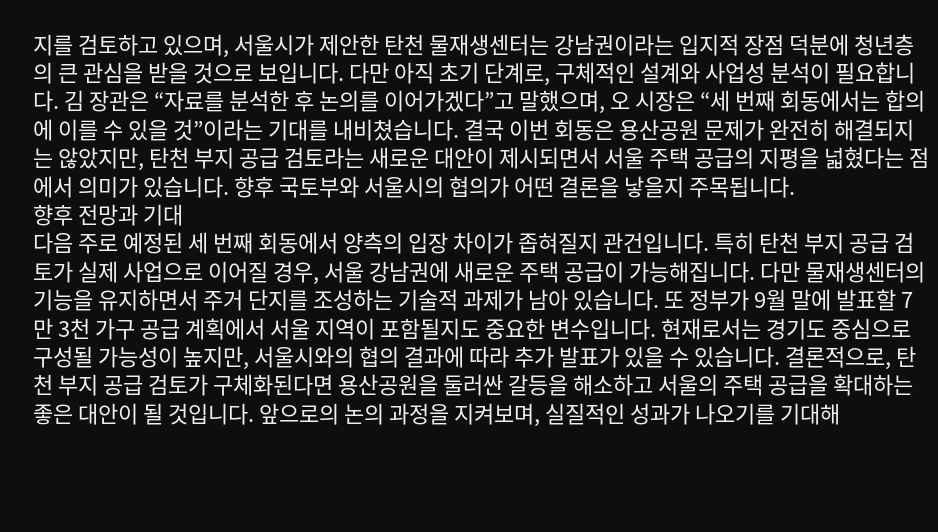지를 검토하고 있으며, 서울시가 제안한 탄천 물재생센터는 강남권이라는 입지적 장점 덕분에 청년층의 큰 관심을 받을 것으로 보입니다. 다만 아직 초기 단계로, 구체적인 설계와 사업성 분석이 필요합니다. 김 장관은 “자료를 분석한 후 논의를 이어가겠다”고 말했으며, 오 시장은 “세 번째 회동에서는 합의에 이를 수 있을 것”이라는 기대를 내비쳤습니다. 결국 이번 회동은 용산공원 문제가 완전히 해결되지는 않았지만, 탄천 부지 공급 검토라는 새로운 대안이 제시되면서 서울 주택 공급의 지평을 넓혔다는 점에서 의미가 있습니다. 향후 국토부와 서울시의 협의가 어떤 결론을 낳을지 주목됩니다.
향후 전망과 기대
다음 주로 예정된 세 번째 회동에서 양측의 입장 차이가 좁혀질지 관건입니다. 특히 탄천 부지 공급 검토가 실제 사업으로 이어질 경우, 서울 강남권에 새로운 주택 공급이 가능해집니다. 다만 물재생센터의 기능을 유지하면서 주거 단지를 조성하는 기술적 과제가 남아 있습니다. 또 정부가 9월 말에 발표할 7만 3천 가구 공급 계획에서 서울 지역이 포함될지도 중요한 변수입니다. 현재로서는 경기도 중심으로 구성될 가능성이 높지만, 서울시와의 협의 결과에 따라 추가 발표가 있을 수 있습니다. 결론적으로, 탄천 부지 공급 검토가 구체화된다면 용산공원을 둘러싼 갈등을 해소하고 서울의 주택 공급을 확대하는 좋은 대안이 될 것입니다. 앞으로의 논의 과정을 지켜보며, 실질적인 성과가 나오기를 기대해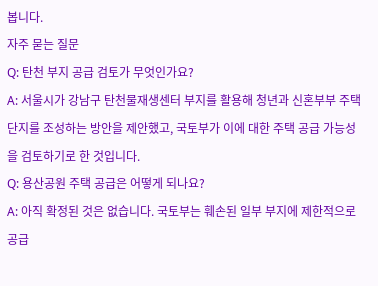봅니다.
자주 묻는 질문
Q: 탄천 부지 공급 검토가 무엇인가요?
A: 서울시가 강남구 탄천물재생센터 부지를 활용해 청년과 신혼부부 주택 단지를 조성하는 방안을 제안했고, 국토부가 이에 대한 주택 공급 가능성을 검토하기로 한 것입니다.
Q: 용산공원 주택 공급은 어떻게 되나요?
A: 아직 확정된 것은 없습니다. 국토부는 훼손된 일부 부지에 제한적으로 공급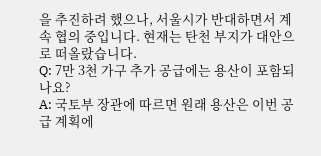을 추진하려 했으나, 서울시가 반대하면서 계속 협의 중입니다. 현재는 탄천 부지가 대안으로 떠올랐습니다.
Q: 7만 3천 가구 추가 공급에는 용산이 포함되나요?
A: 국토부 장관에 따르면 원래 용산은 이번 공급 계획에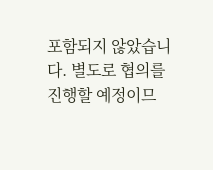포함되지 않았습니다. 별도로 협의를 진행할 예정이므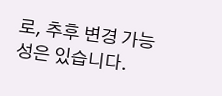로, 추후 변경 가능성은 있습니다.